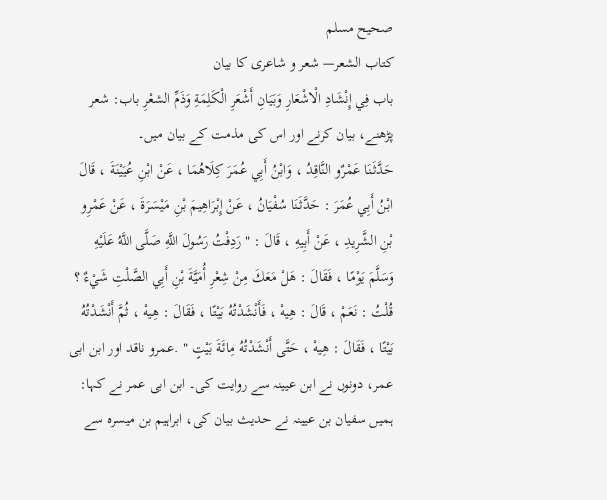صحيح مسلم
كتاب الشعر— شعر و شاعری کا بیان
باب فِي إِنْشَادِ الْاشْعَارِ وَبَيَانِ أَشْعَرِ الْكَلِمَةِ وَذَمِّ الشعْرِ باب: شعر پڑھنے، بیان کرنے اور اس کی مذمت کے بیان میں۔
حَدَّثَنَا عَمْرٌو النَّاقِدُ ، وَابْنُ أَبِي عُمَرَ كِلَاهُمَا ، عَنْ ابْنِ عُيَيْنَةَ ، قَالَ ابْنُ أَبِي عُمَرَ : حَدَّثَنَا سُفْيَانُ ، عَنْ إِبْرَاهِيمَ بْنِ مَيْسَرَةَ ، عَنْ عَمْرِو بْنِ الشَّرِيدِ ، عَنْ أَبِيهِ ، قَالَ : " رَدِفْتُ رَسُولَ اللَّهِ صَلَّى اللَّهُ عَلَيْهِ وَسَلَّمَ يَوْمًا ، فَقَالَ : هَلْ مَعَكَ مِنْ شِعْرِ أُمَيَّةَ بْنِ أَبِي الصَّلْتِ شَيْءٌ ؟ قُلْتُ : نَعَمْ ، قَالَ : هِيهْ ، فَأَنْشَدْتُهُ بَيْتًا ، فَقَالَ : هِيهْ ، ثُمَّ أَنْشَدْتُهُ بَيْتًا ، فَقَالَ : هِيهْ ، حَتَّى أَنْشَدْتُهُ مِائَةَ بَيْتٍ " .عمرو ناقد اور ابن ابی عمر، دونوں نے ابن عیینہ سے روایت کی۔ ابن ابی عمر نے کہا: ہمیں سفیان بن عیینہ نے حدیث بیان کی، ابراہیم بن میسرہ سے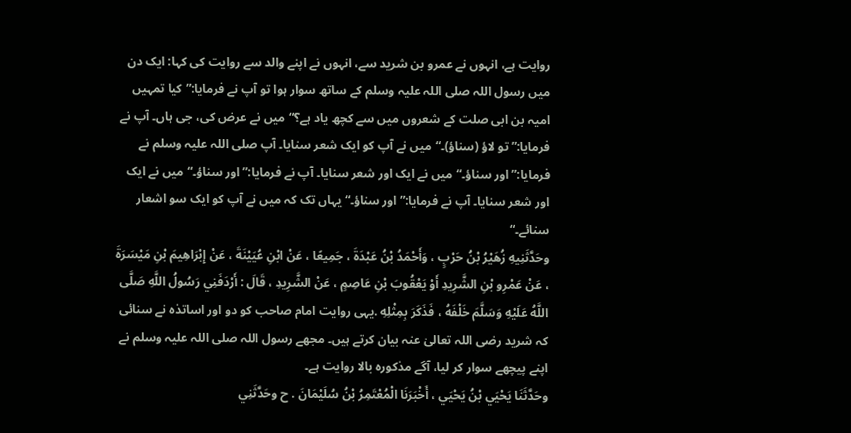روایت ہے، انہوں نے عمرو بن شرید سے، انہوں نے اپنے والد سے روایت کی کہا: ایک دن میں رسول اللہ صلی اللہ علیہ وسلم کے ساتھ سوار ہوا تو آپ نے فرمایا:”کیا تمہیں امیہ بن ابی صلت کے شعروں میں سے کچھ یاد ہے؟“میں نے عرض کی، جی ہاں۔ آپ نے فرمایا:”تو لاؤ (سناؤ)۔“میں نے آپ کو ایک شعر سنایا۔ آپ صلی اللہ علیہ وسلم نے فرمایا:”اور سناؤ۔“میں نے ایک اور شعر سنایا۔ آپ نے فرمایا:”اور سناؤ۔“میں نے ایک اور شعر سنایا۔ آپ نے فرمایا:”اور سناؤ۔“یہاں تک کہ میں نے آپ کو ایک سو اشعار سنائے۔“
وحَدَّثَنِيهِ زُهَيْرُ بْنُ حَرْبٍ ، وَأَحْمَدُ بْنُ عَبْدَةَ ، جَمِيعًا ، عَنْ ابْنِ عُيَيْنَةَ ، عَنْ إِبْرَاهِيمَ بْنِ مَيْسَرَةَ ، عَنْ عَمْرِو بْنِ الشَّرِيدِ أَوْ يَعْقُوبَ بْنِ عَاصِمٍ ، عَنْ الشَّرِيدِ ، قَالَ : أَرْدَفَنِي رَسُولُ اللَّهِ صَلَّى اللَّهُ عَلَيْهِ وَسَلَّمَ خَلْفَهُ ، فَذَكَرَ بِمِثْلِهِ .یہی روایت امام صاحب کو دو اور اساتذہ نے سنائی کہ شرید رضی اللہ تعالیٰ عنہ بیان کرتے ہیں۔ مجھے رسول اللہ صلی اللہ علیہ وسلم نے اپنے پیچھے سوار کر لیا، آگے مذکورہ بالا روایت ہے۔
وحَدَّثَنَا يَحْيَي بْنُ يَحْيَي ، أَخْبَرَنَا الْمُعْتَمِرُ بْنُ سُلَيْمَانَ . ح وحَدَّثَنِي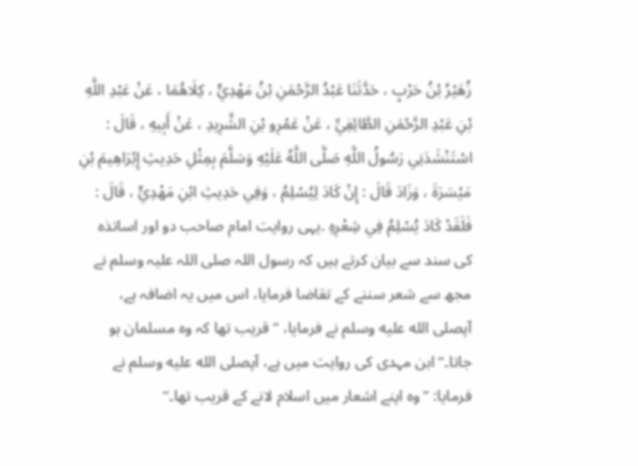زُهَيْرُ بْنُ حَرْبٍ ، حَدَّثَنَا عَبْدُ الرَّحْمَنِ بْنُ مَهْدِيٍّ ، كِلَاهُمَا ، عَنْ عَبْدِ اللَّهِ بْنِ عَبْدِ الرَّحْمَنِ الطَّائِفِيِّ ، عَنْ عَمْرِو بْنِ الشَّرِيدِ ، عَنْ أَبِيهِ ، قَالَ : اسْتَنْشَدَنِي رَسُولُ اللَّهِ صَلَّى اللَّهُ عَلَيْهِ وَسَلَّمَ بِمِثْلِ حَدِيثِ إِبْرَاهِيمَ بْنِ مَيْسَرَةَ ، وَزَادَ قَالَ : إِنْ كَادَ لِيُسْلِمُ ، وَفِي حَدِيثِ ابْنِ مَهْدِيٍّ ، قَالَ : فَلَقَدْ كَادَ يُسْلِمُ فِي شِعْرِهِ .یہی روایت امام صاحب دو اور اساتذہ کی سند سے بیان کرتے ہیں کہ رسول اللہ صلی اللہ علیہ وسلم نے مجھ سے شعر سننے کے تقاضا فرمایا، اس میں یہ اضافہ ہے، آپصلى الله عليه وسلم نے فرمایا، ”قریب تھا کہ وہ مسلمان ہو جاتا۔‘‘ ابن مہدی کی روایت میں ہے، آپصلى الله عليه وسلم نے فرمایا: ”وہ اپنے اشعار میں اسلام لانے کے قریب تھا۔‘‘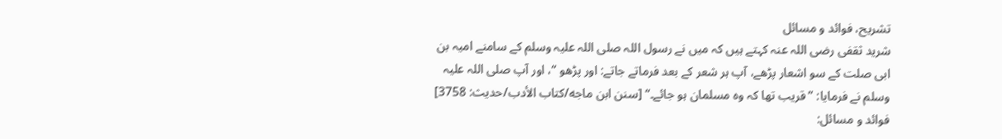تشریح، فوائد و مسائل
شرید ثقفی رضی اللہ عنہ کہتے ہیں کہ میں نے رسول اللہ صلی اللہ علیہ وسلم کے سامنے امیہ بن ابی صلت کے سو اشعار پڑھے، آپ ہر شعر کے بعد فرماتے جاتے: اور پڑھو “، اور آپ صلی اللہ علیہ وسلم نے فرمایا: ” قریب تھا کہ وہ مسلمان ہو جائے۔“ [سنن ابن ماجه/كتاب الأدب/حدیث: 3758]
فوائد و مسائل: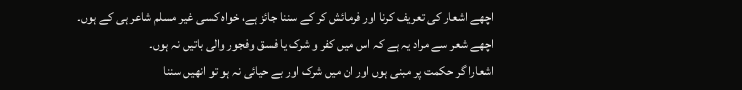اچھے اشعار کی تعریف کرنا اور فرمائش کر کے سننا جائز ہے، خواہ کسی غیر مسلم شاعر ہی کے ہوں۔
اچھے شعر سے مراد یہ ہے کہ اس میں کفر و شرک یا فسق وفجور والی باتیں نہ ہوں۔
اشعارا گر حکمت پر مبنی ہوں اور ان میں شرک اور بے حیائی نہ ہو تو انھیں سننا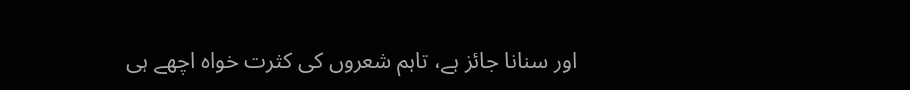اور سنانا جائز ہے، تاہم شعروں کی کثرت خواہ اچھے ہی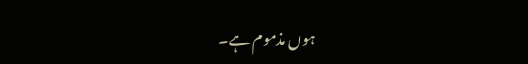ہوں مذموم ہے۔